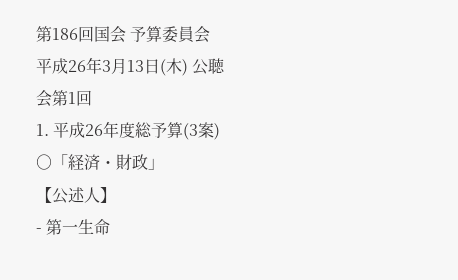第186回国会 予算委員会
平成26年3月13日(木) 公聴会第1回
1. 平成26年度総予算(3案)
○「経済・財政」
【公述人】
- 第一生命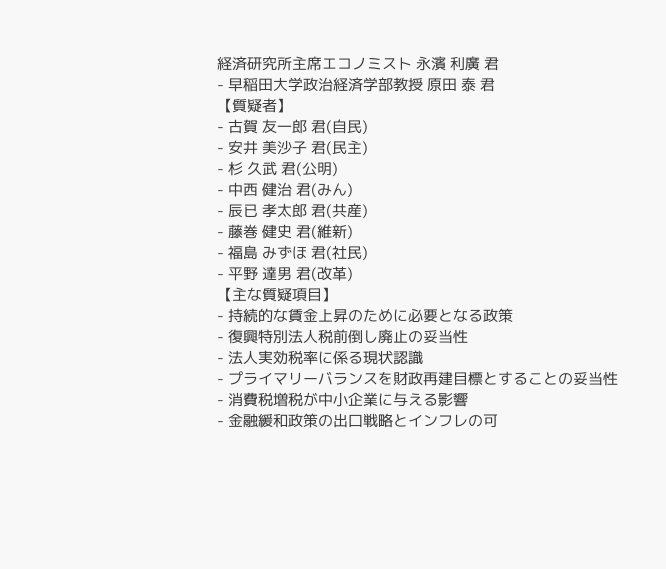経済研究所主席エコノミスト 永濱 利廣 君
- 早稲田大学政治経済学部教授 原田 泰 君
【質疑者】
- 古賀 友一郎 君(自民)
- 安井 美沙子 君(民主)
- 杉 久武 君(公明)
- 中西 健治 君(みん)
- 辰已 孝太郎 君(共産)
- 藤巻 健史 君(維新)
- 福島 みずほ 君(社民)
- 平野 達男 君(改革)
【主な質疑項目】
- 持続的な賃金上昇のために必要となる政策
- 復興特別法人税前倒し廃止の妥当性
- 法人実効税率に係る現状認識
- プライマリーバランスを財政再建目標とすることの妥当性
- 消費税増税が中小企業に与える影響
- 金融緩和政策の出口戦略とインフレの可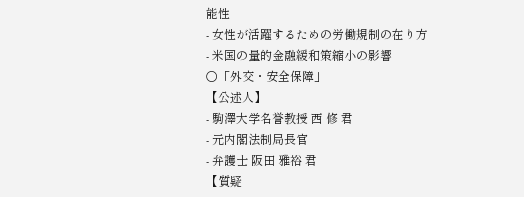能性
- 女性が活躍するための労働規制の在り方
- 米国の量的金融緩和策縮小の影響
○「外交・安全保障」
【公述人】
- 駒澤大学名誉教授 西 修 君
- 元内閣法制局長官
- 弁護士 阪田 雅裕 君
【質疑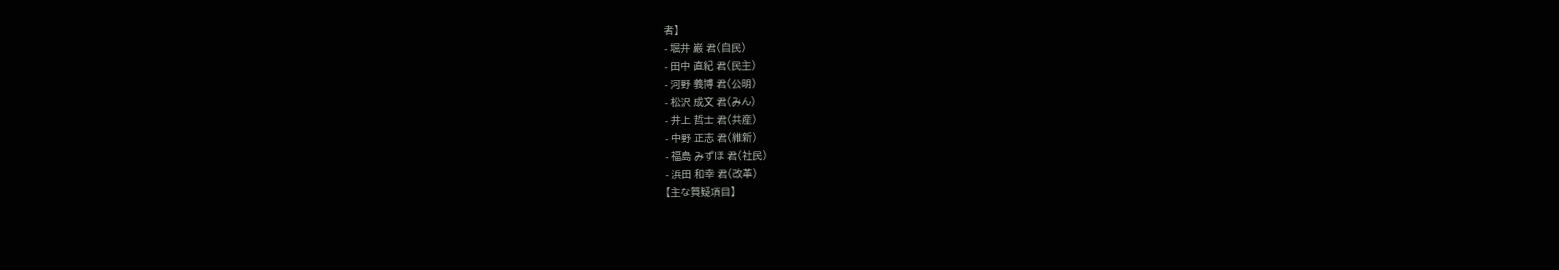者】
- 堀井 巌 君(自民)
- 田中 直紀 君(民主)
- 河野 義博 君(公明)
- 松沢 成文 君(みん)
- 井上 哲士 君(共産)
- 中野 正志 君(維新)
- 福島 みずほ 君(社民)
- 浜田 和幸 君(改革)
【主な質疑項目】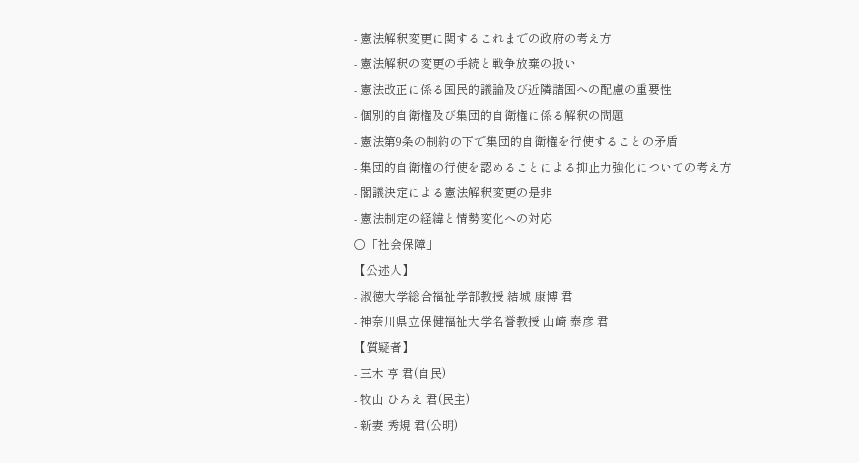- 憲法解釈変更に関するこれまでの政府の考え方
- 憲法解釈の変更の手続と戦争放棄の扱い
- 憲法改正に係る国民的議論及び近隣諸国への配慮の重要性
- 個別的自衛権及び集団的自衛権に係る解釈の問題
- 憲法第9条の制約の下で集団的自衛権を行使することの矛盾
- 集団的自衛権の行使を認めることによる抑止力強化についての考え方
- 閣議決定による憲法解釈変更の是非
- 憲法制定の経緯と情勢変化への対応
○「社会保障」
【公述人】
- 淑徳大学総合福祉学部教授 結城 康博 君
- 神奈川県立保健福祉大学名誉教授 山崎 泰彦 君
【質疑者】
- 三木 亨 君(自民)
- 牧山 ひろえ 君(民主)
- 新妻 秀規 君(公明)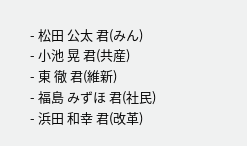- 松田 公太 君(みん)
- 小池 晃 君(共産)
- 東 徹 君(維新)
- 福島 みずほ 君(社民)
- 浜田 和幸 君(改革)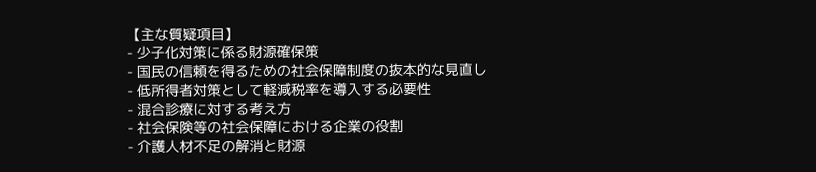【主な質疑項目】
- 少子化対策に係る財源確保策
- 国民の信頼を得るための社会保障制度の抜本的な見直し
- 低所得者対策として軽減税率を導入する必要性
- 混合診療に対する考え方
- 社会保険等の社会保障における企業の役割
- 介護人材不足の解消と財源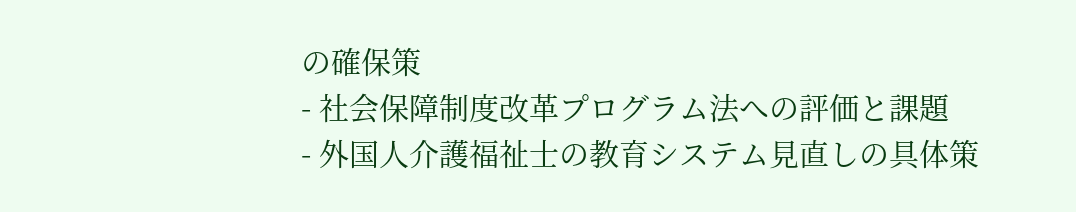の確保策
- 社会保障制度改革プログラム法への評価と課題
- 外国人介護福祉士の教育システム見直しの具体策